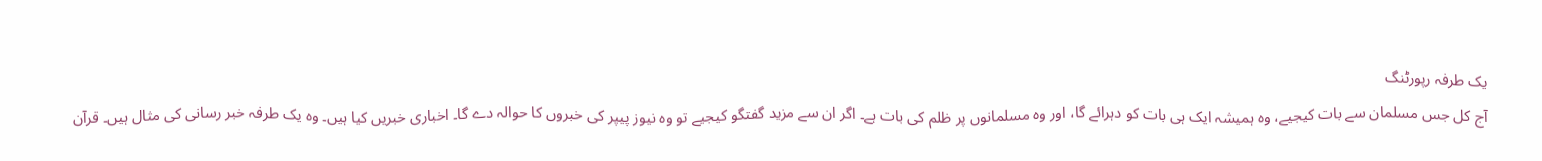یک طرفہ رپورٹنگ
آج کل جس مسلمان سے بات کیجیے، وہ ہمیشہ ایک ہی بات کو دہرائے گا، اور وہ مسلمانوں پر ظلم کی بات ہے۔ اگر ان سے مزید گفتگو کیجیے تو وہ نیوز پیپر کی خبروں کا حوالہ دے گا۔ اخباری خبریں کیا ہیں۔ وہ یک طرفہ خبر رسانی کی مثال ہیں۔ قرآن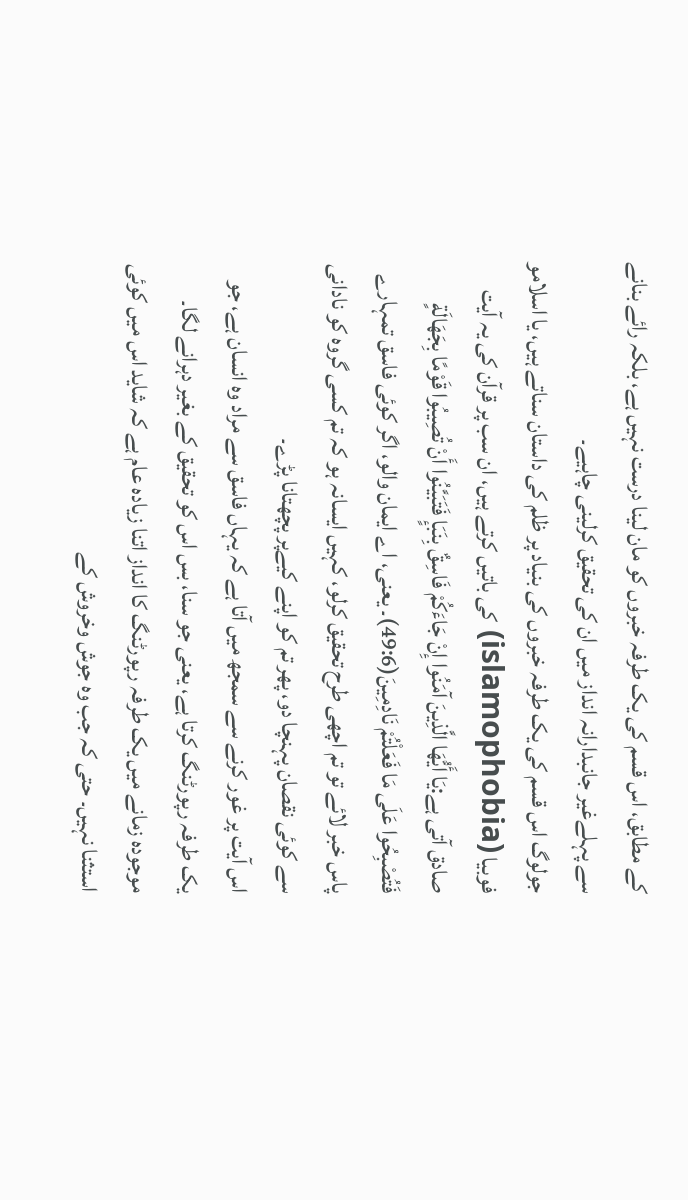کے مطابق، اس قسم کی یک طرفہ خبروں کو مان لینا درست نہیں ہے، بلکہ رائے بنانے سے پہلےغیر جانبدارانہ انداز میں ان کی تحقیق کرلینی چاہیے۔
جولوگ اس قسم کی یک طرفہ خبروں کی بنیاد پر ظلم کی داستان سناتے ہیں، یا اسلامو فوبیا (islamophobia) کی باتیں کرتے ہیں، ان سب پر قرآن کی یہ آیت صادق آتی ہے:يَا أَيُّهَا الَّذِينَ آمَنُوا إِنْ جَاءَكُمْ فَاسِقٌ بِنَبَإٍ فَتَبَيَّنُوا أَنْ تُصِيبُوا قَوْمًا بِجَهَالَةٍ فَتُصْبِحُوا عَلَى مَا فَعَلْتُمْ نَادِمِينَ(49:6)۔ یعنی، اے ایمان والو، اگر کوئی فاسق تمہارے پاس خبر لائے تو تم اچھی طرح تحقیق کرلو، کہیں ایسانہ ہو کہ تم کسی گروہ کو نادانی سے کوئی نقصان پہنچا دو، پھر تم کو اپنے کیےپر پچھتانا پڑے۔
اس آیت پر غور کرنے سے سمجھ میں آتا ہے کہ یہاں فاسق سے مراد وہ انسان ہے، جو یک طرفہ رپورٹنگ کرتا ہے، یعنی جو سنا، بس اس کو تحقیق کے بغیر دہرانے لگا۔ موجودہ زمانے میں یک طرفہ رپورٹنگ کا انداز اتنا زیادہ عام ہے کہ شاید اس میں کوئی استثنا نہیں۔ حتی کہ جب وہ جوش وخروش کے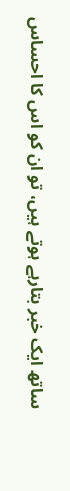ساتھ ایک خبر بتارہے ہوتے ہیں، تو ان کو اس کا احساس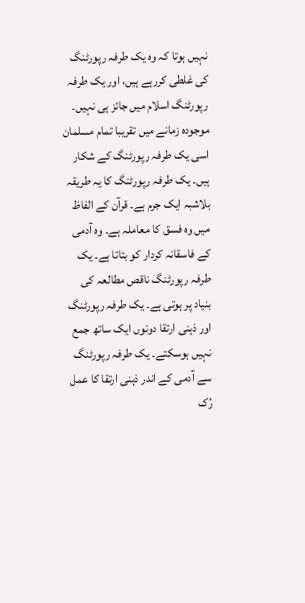نہیں ہوتا کہ وہ یک طرفہ رپورٹنگ کی غلطی کررہے ہیں، اور یک طرفہ رپورٹنگ اسلام میں جائز ہی نہیں۔
موجودہ زمانے میں تقریبا تمام مسلمان اسی یک طرفہ رپورٹنگ کے شکار ہیں۔ یک طرفہ رپورٹنگ کا یہ طریقہ بلاشبہ ایک جرم ہے۔ قرآن کے الفاظ میں وہ فسق کا معاملہ ہے۔ وہ آدمی کے فاسقانہ کردار کو بتاتا ہے۔ یک طرفہ رپورٹنگ ناقص مطالعہ کی بنیاد پر ہوتی ہے۔ یک طرفہ رپورٹنگ اور ذہنی ارتقا دونوں ایک ساتھ جمع نہیں ہوسکتے۔ یک طرفہ رپورٹنگ سے آدمی کے اندر ذہنی ارتقا کا عمل رُک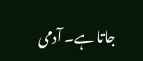جاتا ہے۔ آدمی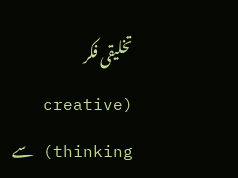تخلیقی فکر (creative thinking) سے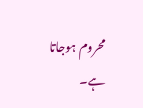محروم ہوجاتا ہے۔